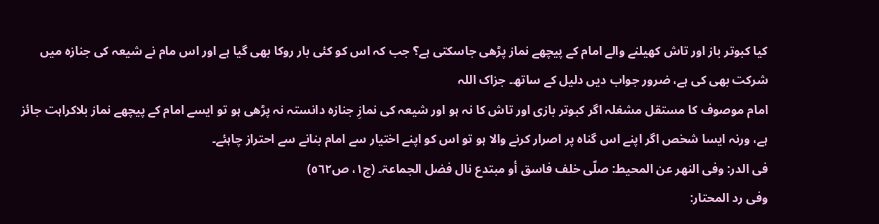کیا کبوتر باز اور تاش کھیلنے والے امام کے پیچھے نماز پڑھی جاسکتی ہے؟ جب کہ اس کو کئی بار روکا بھی گیا ہے اور اس مام نے شیعہ کی جنازہ میں شرکت بھی کی ہے، ضرور جواب دیں دلیل کے ساتھ۔ جزاک اللہ
امام موصوف کا مستقل مشغلہ اگر کبوتر بازی اور تاش کا نہ ہو اور شیعہ کی نمازِ جنازہ دانستہ نہ پڑھی ہو تو ایسے امام کے پیچھے نماز بلاکراہت جائز ہے، ورنہ ایسا شخص اگر اپنے اس گناہ پر اصرار کرنے والا ہو تو اس کو اپنے اختیار سے امام بنانے سے احتراز چاہئے۔
فی الدر: وفی النھر عن المحیط: صلّی خلف فاسق أو مبتدع نال فضل الجماعۃ۔ (ج۱، ص٥٦٢)
وفی رد المحتار: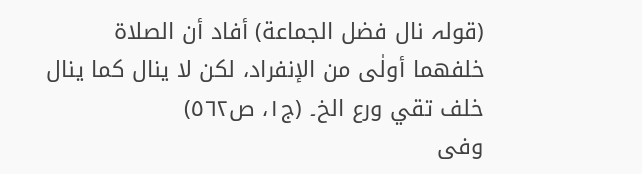(قولہ نال فضل الجماعة) أفاد أن الصلاة خلفھما أولٰی من الإنفراد، لکن لا ینال کما ینال خلف تقي ورع الخ۔ (ج۱، ص٥٦٢)
وفی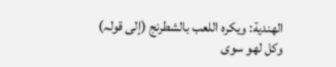الھندیة: ویکرہ اللعب بالشطرنج (إلی قولہ) وکل لھو سوی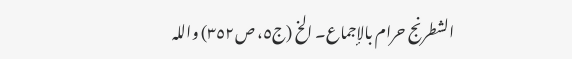الشطرنج حرام بالإجماع۔ الخ (ج٥، ص٣٥٢) واللہ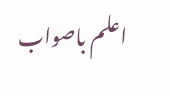اعلم باصواب